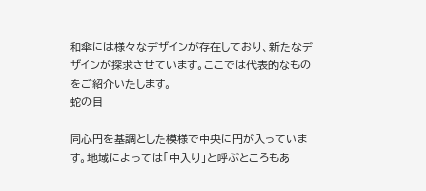和傘には様々なデザインが存在しており、新たなデザインが探求させています。ここでは代表的なものをご紹介いたします。
蛇の目

同心円を基調とした模様で中央に円が入っています。地域によっては「中入り」と呼ぶところもあ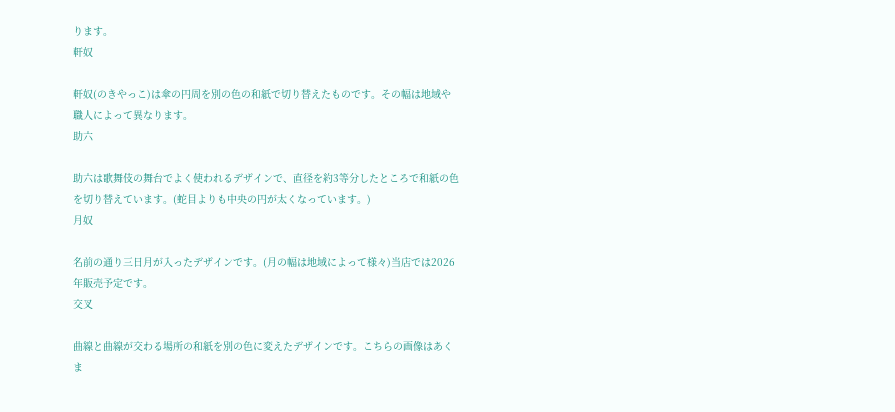ります。
軒奴

軒奴(のきやっこ)は傘の円周を別の色の和紙で切り替えたものです。その幅は地域や職人によって異なります。
助六

助六は歌舞伎の舞台でよく使われるデザインで、直径を約3等分したところで和紙の色を切り替えています。(蛇目よりも中央の円が太くなっています。)
月奴

名前の通り三日月が入ったデザインです。(月の幅は地域によって様々)当店では2026年販売予定です。
交叉

曲線と曲線が交わる場所の和紙を別の色に変えたデザインです。こちらの画像はあくま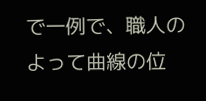で一例で、職人のよって曲線の位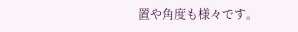置や角度も様々です。